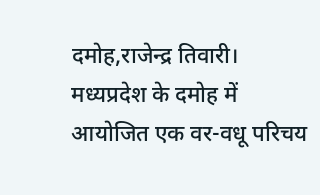दमोह,राजेन्द्र तिवारी। मध्यप्रदेश के दमोह में आयोजित एक वर-वधू परिचय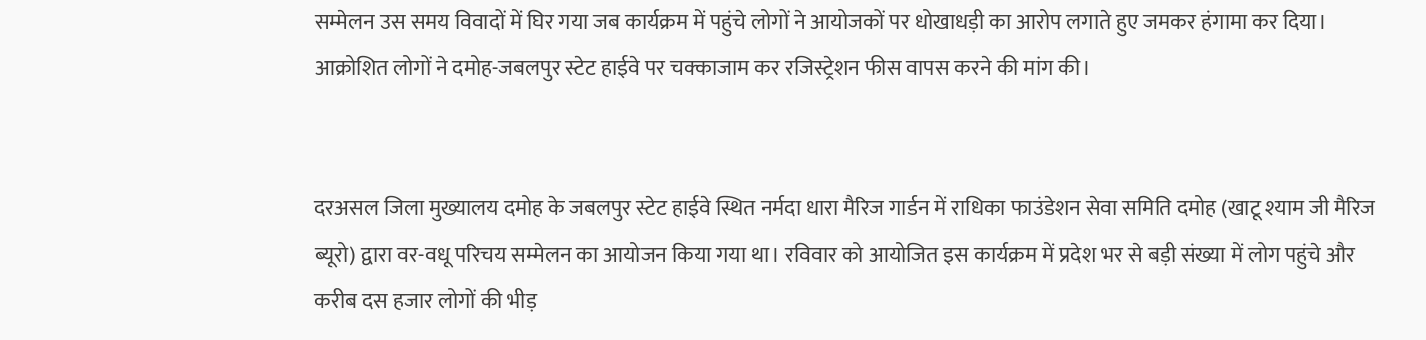सम्मेलन उस समय विवादों में घिर गया जब कार्यक्रम में पहुंचे लोगों ने आयोजकों पर धोखाधड़ी का आरोप लगाते हुए जमकर हंगामा कर दिया। आक्रोशित लोगों ने दमोह-जबलपुर स्टेट हाईवे पर चक्काजाम कर रजिस्ट्रेशन फीस वापस करने की मांग की।


दरअसल जिला मुख्यालय दमोह के जबलपुर स्टेट हाईवे स्थित नर्मदा धारा मैरिज गार्डन में राधिका फाउंडेशन सेवा समिति दमोह (खाटू श्याम जी मैरिज ब्यूरो) द्वारा वर-वधू परिचय सम्मेलन का आयोजन किया गया था। रविवार को आयोजित इस कार्यक्रम में प्रदेश भर से बड़ी संख्या में लोग पहुंचे और करीब दस हजार लोगों की भीड़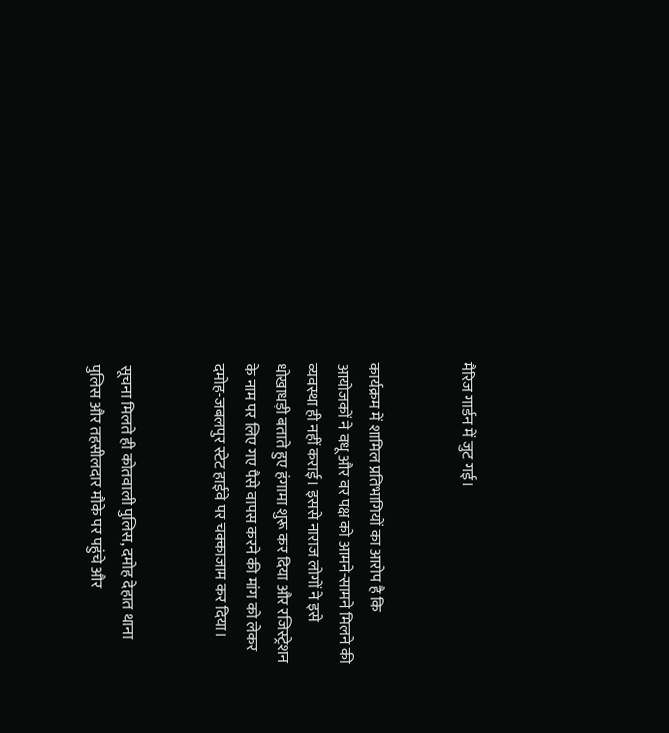मैरिज गार्डन में जुट गई।


कार्यक्रम में शामिल प्रतिभागियों का आरोप है कि आयोजकों ने वधू और वर पक्ष को आमने-सामने मिलने की व्यवस्था ही नहीं कराई। इससे नाराज लोगों ने इसे धोखाधड़ी बताते हुए हंगामा शुरू कर दिया और रजिस्ट्रेशन के नाम पर लिए गए पैसे वापस करने की मांग को लेकर दमोह-जबलपुर स्टेट हाईवे पर चक्काजाम कर दिया।


सूचना मिलते ही कोतवाली पुलिस, दमोह देहात थाना पुलिस और तहसीलदार मौके पर पहुंचे और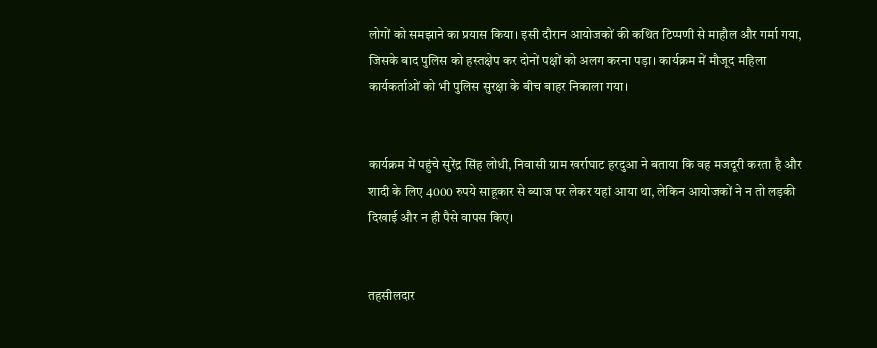लोगों को समझाने का प्रयास किया। इसी दौरान आयोजकों की कथित टिप्पणी से माहौल और गर्मा गया, जिसके बाद पुलिस को हस्तक्षेप कर दोनों पक्षों को अलग करना पड़ा। कार्यक्रम में मौजूद महिला कार्यकर्ताओं को भी पुलिस सुरक्षा के बीच बाहर निकाला गया।


कार्यक्रम में पहुंचे सुरेंद्र सिंह लोधी, निवासी ग्राम खर्राघाट हरदुआ ने बताया कि वह मजदूरी करता है और शादी के लिए 4000 रुपये साहूकार से ब्याज पर लेकर यहां आया था, लेकिन आयोजकों ने न तो लड़की दिखाई और न ही पैसे वापस किए।


तहसीलदार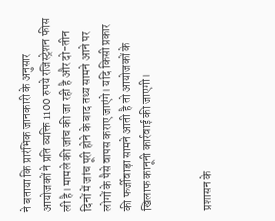ने बताया कि प्रारंभिक जानकारी के अनुसार आयोजकों ने प्रति व्यक्ति 1100 रुपये रजिस्ट्रेशन फीस ली है। मामले की जांच की जा रही है और दो-तीन दिनों में जांच पूरी होने के बाद तथ्य सामने आने पर लोगों के पैसे वापस कराए जाएंगे। यदि किसी प्रकार की फर्जीवाड़ा सामने आती है तो आयोजकों के खिलाफ कानूनी कार्रवाई की जाएगी।


प्रशासन के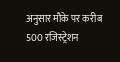अनुसार मौके पर करीब 500 रजिस्ट्रेशन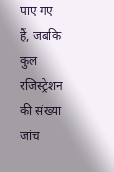पाए गए हैं, जबकि कुल रजिस्ट्रेशन की संख्या जांच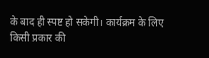के बाद ही स्पष्ट हो सकेगी। कार्यक्रम के लिए किसी प्रकार की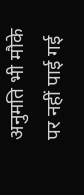अनुमति भी मौके पर नहीं पाई गई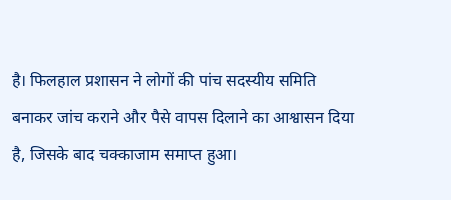है। फिलहाल प्रशासन ने लोगों की पांच सदस्यीय समिति बनाकर जांच कराने और पैसे वापस दिलाने का आश्वासन दिया है, जिसके बाद चक्काजाम समाप्त हुआ।